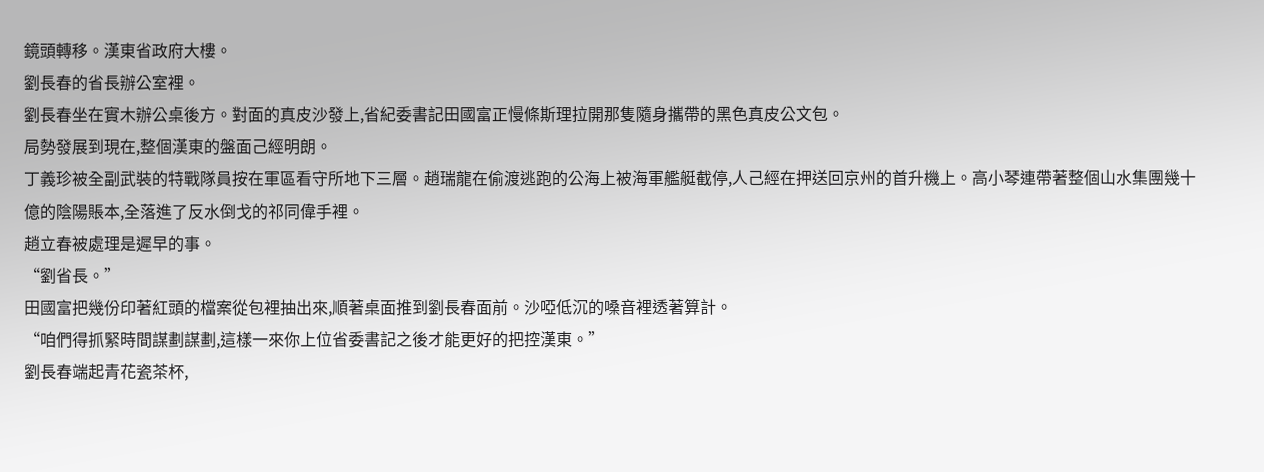鏡頭轉移。漢東省政府大樓。
劉長春的省長辦公室裡。
劉長春坐在實木辦公桌後方。對面的真皮沙發上,省紀委書記田國富正慢條斯理拉開那隻隨身攜帶的黑色真皮公文包。
局勢發展到現在,整個漢東的盤面己經明朗。
丁義珍被全副武裝的特戰隊員按在軍區看守所地下三層。趙瑞龍在偷渡逃跑的公海上被海軍艦艇截停,人己經在押送回京州的首升機上。高小琴連帶著整個山水集團幾十億的陰陽賬本,全落進了反水倒戈的祁同偉手裡。
趙立春被處理是遲早的事。
“劉省長。”
田國富把幾份印著紅頭的檔案從包裡抽出來,順著桌面推到劉長春面前。沙啞低沉的嗓音裡透著算計。
“咱們得抓緊時間謀劃謀劃,這樣一來你上位省委書記之後才能更好的把控漢東。”
劉長春端起青花瓷茶杯,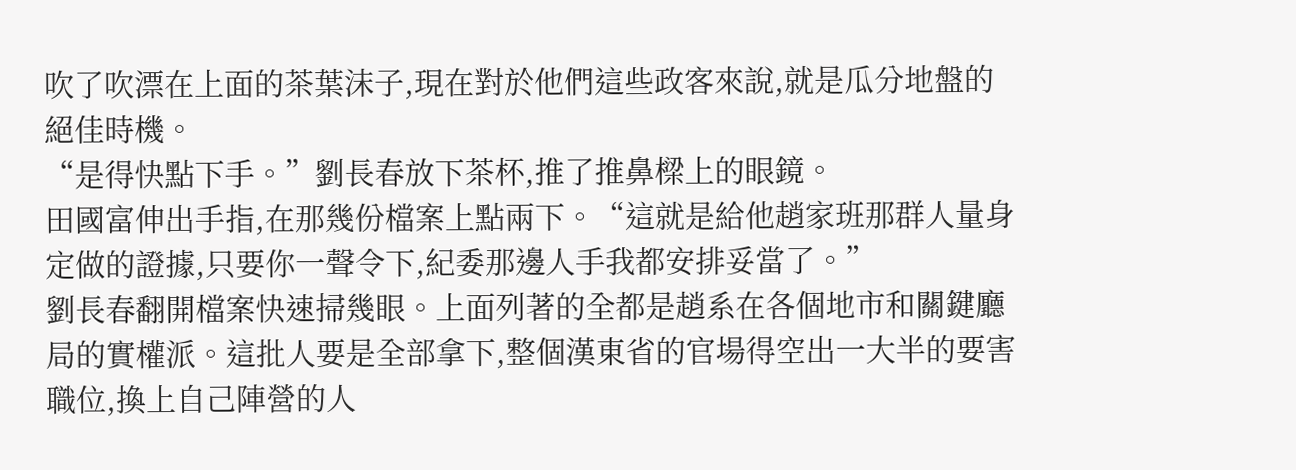吹了吹漂在上面的茶葉沫子,現在對於他們這些政客來說,就是瓜分地盤的絕佳時機。
“是得快點下手。”劉長春放下茶杯,推了推鼻樑上的眼鏡。
田國富伸出手指,在那幾份檔案上點兩下。“這就是給他趙家班那群人量身定做的證據,只要你一聲令下,紀委那邊人手我都安排妥當了。”
劉長春翻開檔案快速掃幾眼。上面列著的全都是趙系在各個地市和關鍵廳局的實權派。這批人要是全部拿下,整個漢東省的官場得空出一大半的要害職位,換上自己陣營的人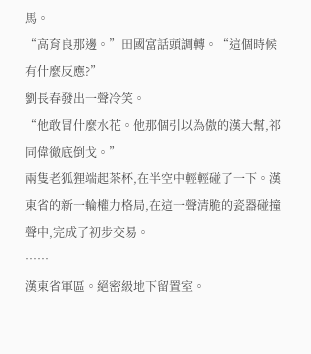馬。
“高育良那邊。”田國富話頭調轉。“這個時候有什麼反應?”
劉長春發出一聲冷笑。
“他敢冒什麼水花。他那個引以為傲的漢大幫,祁同偉徹底倒戈。”
兩隻老狐狸端起茶杯,在半空中輕輕碰了一下。漢東省的新一輪權力格局,在這一聲清脆的瓷器碰撞聲中,完成了初步交易。
……
漢東省軍區。絕密級地下留置室。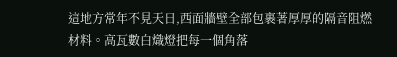這地方常年不見天日,西面牆壁全部包裹著厚厚的隔音阻燃材料。高瓦數白熾燈把每一個角落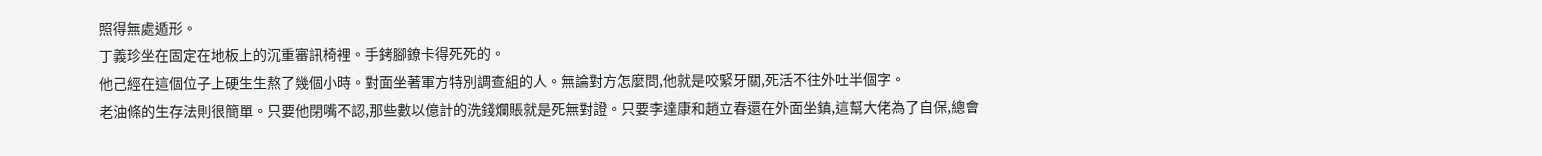照得無處遁形。
丁義珍坐在固定在地板上的沉重審訊椅裡。手銬腳鐐卡得死死的。
他己經在這個位子上硬生生熬了幾個小時。對面坐著軍方特別調查組的人。無論對方怎麼問,他就是咬緊牙關,死活不往外吐半個字。
老油條的生存法則很簡單。只要他閉嘴不認,那些數以億計的洗錢爛賬就是死無對證。只要李達康和趙立春還在外面坐鎮,這幫大佬為了自保,總會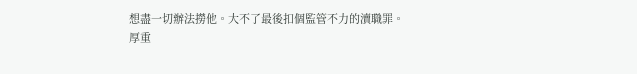想盡一切辦法撈他。大不了最後扣個監管不力的瀆職罪。
厚重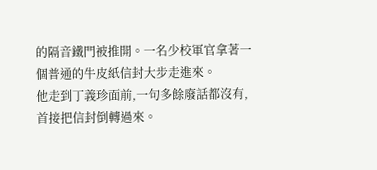的隔音鐵門被推開。一名少校軍官拿著一個普通的牛皮紙信封大步走進來。
他走到丁義珍面前,一句多餘廢話都沒有,首接把信封倒轉過來。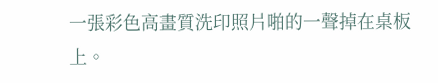一張彩色高畫質洗印照片啪的一聲掉在桌板上。